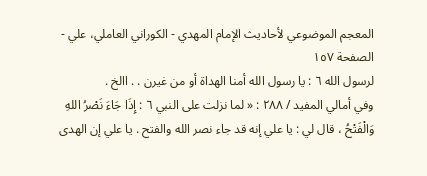المعجم الموضوعي لأحاديث الإمام المهدي - الكوراني العاملي، علي - الصفحة ١٥٧
لرسول الله ٦ : يا رسول الله أمنا الهداة أو من غيرن . . االخ .
وفي أمالي المفيد / ٢٨٨ : « لما نزلت على النبي ٦ : إِذَا جَاءَ نَصْرُ اللهِ وَالْفَتْحُ ، قال لي : يا علي إنه قد جاء نصر الله والفتح . يا علي إن الهدى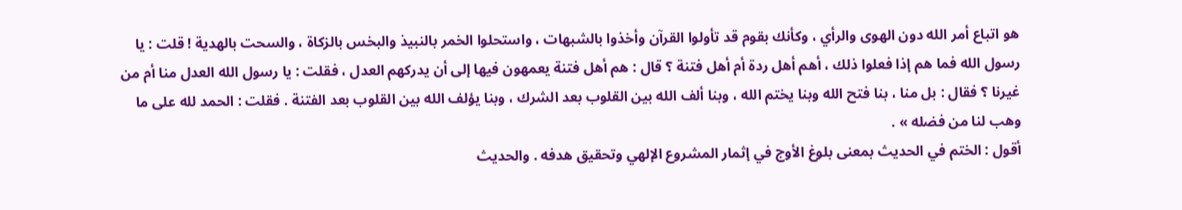هو اتباع أمر الله دون الهوى والرأي ، وكأنك بقوم قد تأولوا القرآن وأخذوا بالشبهات ، واستحلوا الخمر بالنبيذ والبخس بالزكاة ، والسحت بالهدية ! قلت : يا رسول الله فما هم إذا فعلوا ذلك ، أهم أهل ردة أم أهل فتنة ؟ قال : هم أهل فتنة يعمهون فيها إلى أن يدركهم العدل ، فقلت : يا رسول الله العدل منا أم من غيرنا ؟ فقال : بل منا ، بنا فتح الله وبنا يختم الله ، وبنا ألف الله بين القلوب بعد الشرك ، وبنا يؤلف الله بين القلوب بعد الفتنة . فقلت : الحمد لله على ما وهب لنا من فضله » .
أقول : الختم في الحديث بمعنى بلوغ الأوج في إثمار المشروع الإلهي وتحقيق هدفه . والحديث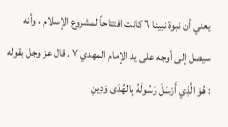يعني أن نبوة نبينا ٦ كانت افتتاحاً لمشروع الإسلام ، وأنه سيصل إلى أوجه على يد الإمام المهدي ٧ . قال عز وجل بقوله : هُوَ الَّذِي أَرْسَلَ رَسُولَهُ بِالهُدَى وَدِينِ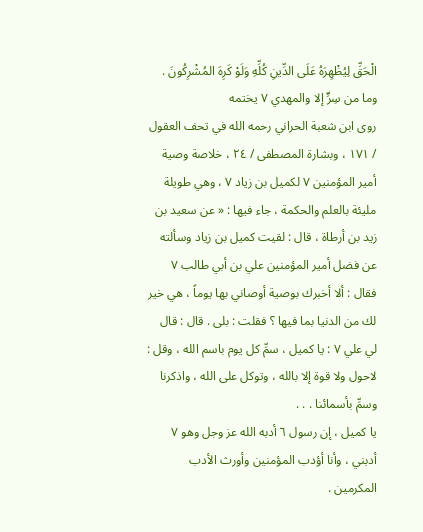الْحَقِّ لِيُظْهِرَهُ عَلَى الدِّينِ كُلِّهِ وَلَوْ كَرِهَ المُشْرِكُونَ .
وما من سِرٍّ إلا والمهدي ٧ يختمه
روى ابن شعبة الحراني رحمه الله في تحف العقول / ١٧١ ، وبشارة المصطفى / ٢٤ ، خلاصة وصية أمير المؤمنين ٧ لكميل بن زياد ٧ ، وهي طويلة مليئة بالعلم والحكمة ، جاء فيها : « عن سعيد بن زيد بن أرطاة ، قال : لقيت كميل بن زياد وسألته عن فضل أمير المؤمنين علي بن أبي طالب ٧ فقال : ألا أخبرك بوصية أوصاني بها يوماً ، هي خير لك من الدنيا بما فيها ؟ فقلت : بلى . قال : قال لي علي ٧ : يا كميل ، سمِّ كل يوم باسم الله ، وقل : لاحول ولا قوة إلا بالله ، وتوكل على الله ، واذكرنا وسمِّ بأسمائنا . . .
يا كميل ، إن رسول ٦ أدبه الله عز وجل وهو ٧ أدبني ، وأنا أؤدب المؤمنين وأورث الأدب المكرمين .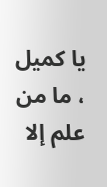يا كميل ، ما من علم إلا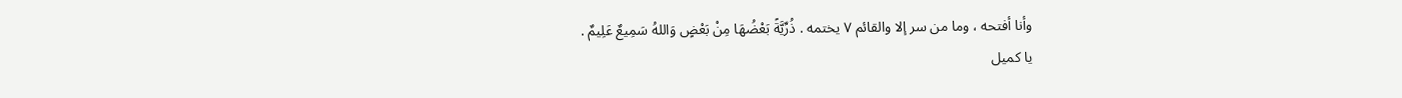وأنا أفتحه ، وما من سر إلا والقائم ٧ يختمه . ذُرِّيَّةً بَعْضُهَا مِنْ بَعْضٍ وَاللهُ سَمِيعٌ عَلِيمٌ .
يا كميل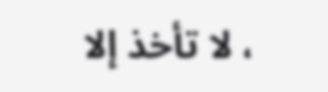، لا تأخذ إلا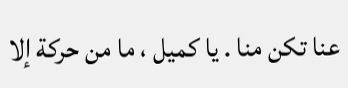عنا تكن منا . يا كميل ، ما من حركة إلا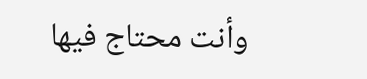وأنت محتاج فيها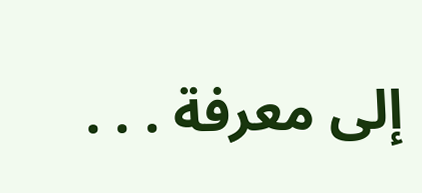إلى معرفة . . .